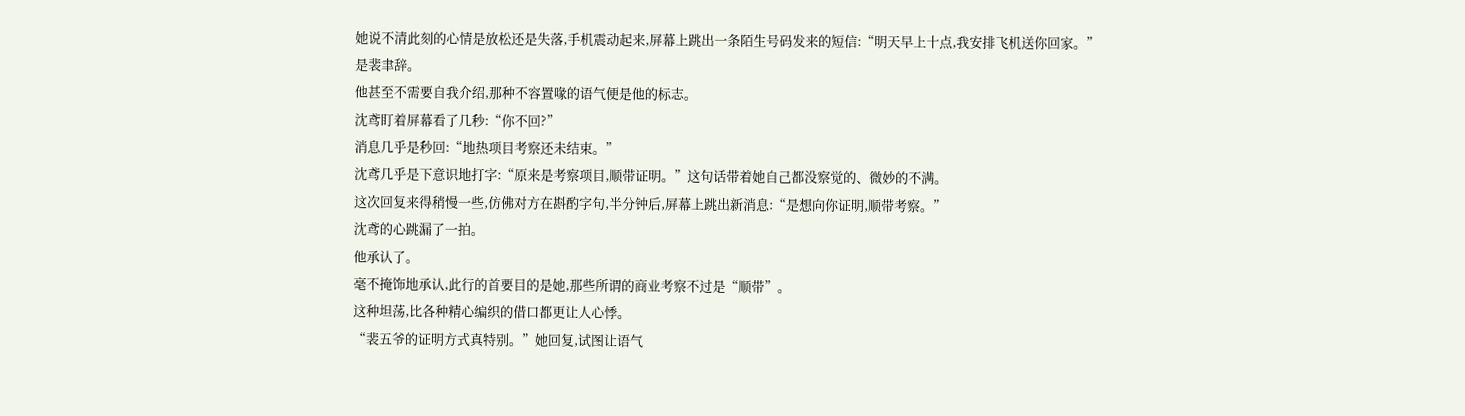她说不清此刻的心情是放松还是失落,手机震动起来,屏幕上跳出一条陌生号码发来的短信:“明天早上十点,我安排飞机送你回家。”
是裴聿辞。
他甚至不需要自我介绍,那种不容置喙的语气便是他的标志。
沈鸢盯着屏幕看了几秒:“你不回?”
消息几乎是秒回:“地热项目考察还未结束。”
沈鸢几乎是下意识地打字:“原来是考察项目,顺带证明。”这句话带着她自己都没察觉的、微妙的不满。
这次回复来得稍慢一些,仿佛对方在斟酌字句,半分钟后,屏幕上跳出新消息:“是想向你证明,顺带考察。”
沈鸢的心跳漏了一拍。
他承认了。
毫不掩饰地承认,此行的首要目的是她,那些所谓的商业考察不过是“顺带”。
这种坦荡,比各种精心编织的借口都更让人心悸。
“裴五爷的证明方式真特别。”她回复,试图让语气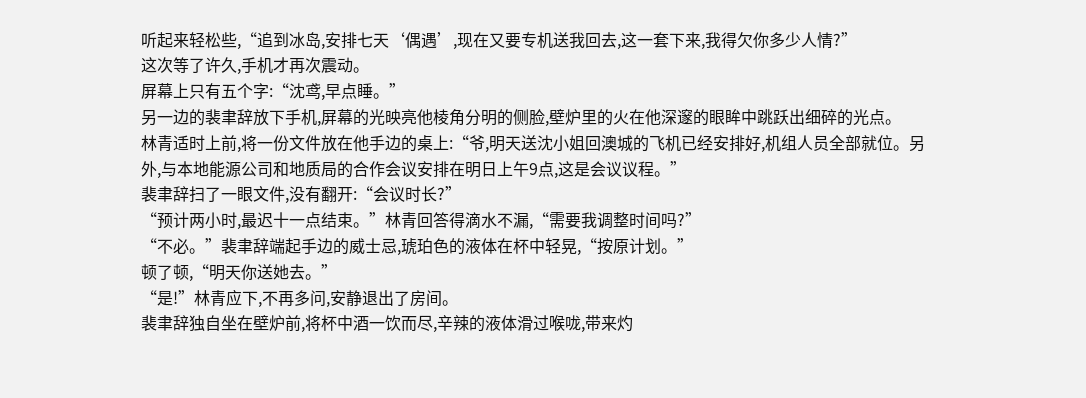听起来轻松些,“追到冰岛,安排七天‘偶遇’,现在又要专机送我回去,这一套下来,我得欠你多少人情?”
这次等了许久,手机才再次震动。
屏幕上只有五个字:“沈鸢,早点睡。”
另一边的裴聿辞放下手机,屏幕的光映亮他棱角分明的侧脸,壁炉里的火在他深邃的眼眸中跳跃出细碎的光点。
林青适时上前,将一份文件放在他手边的桌上:“爷,明天送沈小姐回澳城的飞机已经安排好,机组人员全部就位。另外,与本地能源公司和地质局的合作会议安排在明日上午9点,这是会议议程。”
裴聿辞扫了一眼文件,没有翻开:“会议时长?”
“预计两小时,最迟十一点结束。”林青回答得滴水不漏,“需要我调整时间吗?”
“不必。”裴聿辞端起手边的威士忌,琥珀色的液体在杯中轻晃,“按原计划。”
顿了顿,“明天你送她去。”
“是!”林青应下,不再多问,安静退出了房间。
裴聿辞独自坐在壁炉前,将杯中酒一饮而尽,辛辣的液体滑过喉咙,带来灼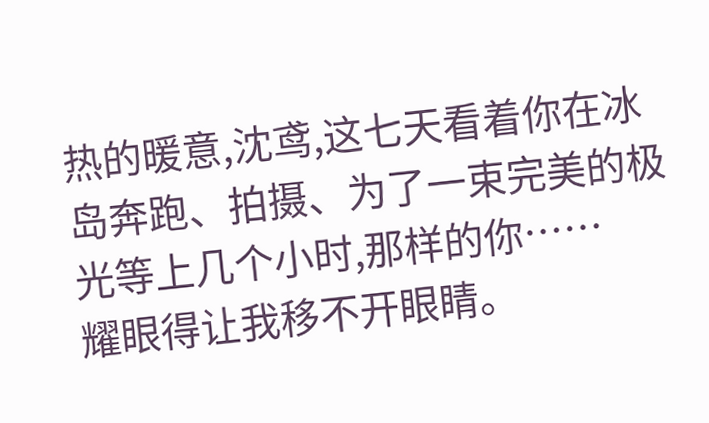热的暖意,沈鸢,这七天看着你在冰岛奔跑、拍摄、为了一束完美的极光等上几个小时,那样的你……
耀眼得让我移不开眼睛。